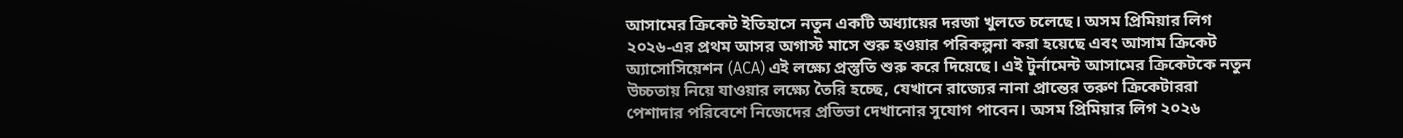আসামের ক্রিকেট ইতিহাসে নতুন একটি অধ্যায়ের দরজা খুলতে চলেছে। অসম প্রিমিয়ার লিগ ২০২৬-এর প্রথম আসর অগাস্ট মাসে শুরু হওয়ার পরিকল্পনা করা হয়েছে এবং আসাম ক্রিকেট অ্যাসোসিয়েশন (ACA) এই লক্ষ্যে প্রস্তুতি শুরু করে দিয়েছে। এই টুর্নামেন্ট আসামের ক্রিকেটকে নতুন উচ্চতায় নিয়ে যাওয়ার লক্ষ্যে তৈরি হচ্ছে, যেখানে রাজ্যের নানা প্রান্তের তরুণ ক্রিকেটাররা পেশাদার পরিবেশে নিজেদের প্রতিভা দেখানোর সুযোগ পাবেন। অসম প্রিমিয়ার লিগ ২০২৬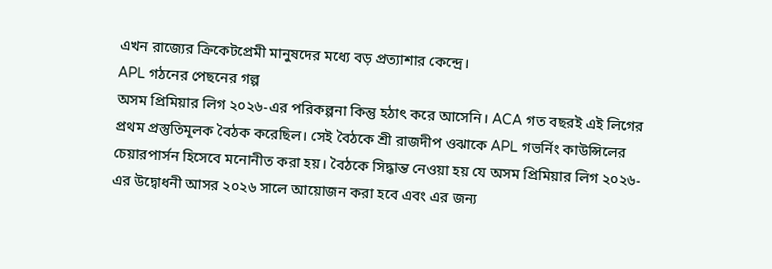এখন রাজ্যের ক্রিকেটপ্রেমী মানুষদের মধ্যে বড় প্রত্যাশার কেন্দ্রে।
APL গঠনের পেছনের গল্প
অসম প্রিমিয়ার লিগ ২০২৬-এর পরিকল্পনা কিন্তু হঠাৎ করে আসেনি। ACA গত বছরই এই লিগের প্রথম প্রস্তুতিমূলক বৈঠক করেছিল। সেই বৈঠকে শ্রী রাজদীপ ওঝাকে APL গভর্নিং কাউন্সিলের চেয়ারপার্সন হিসেবে মনোনীত করা হয়। বৈঠকে সিদ্ধান্ত নেওয়া হয় যে অসম প্রিমিয়ার লিগ ২০২৬-এর উদ্বোধনী আসর ২০২৬ সালে আয়োজন করা হবে এবং এর জন্য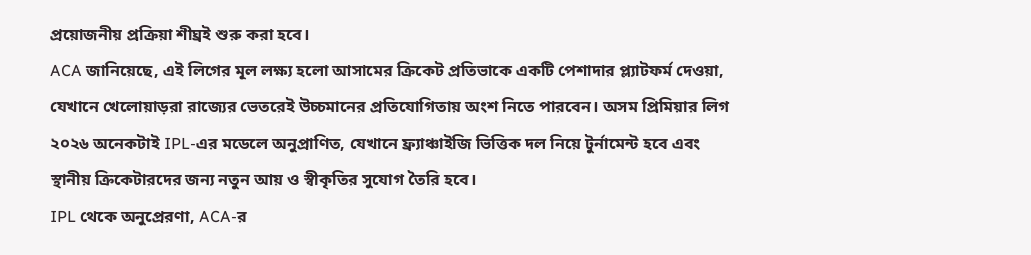প্রয়োজনীয় প্রক্রিয়া শীঘ্রই শুরু করা হবে।
ACA জানিয়েছে, এই লিগের মূল লক্ষ্য হলো আসামের ক্রিকেট প্রতিভাকে একটি পেশাদার প্ল্যাটফর্ম দেওয়া, যেখানে খেলোয়াড়রা রাজ্যের ভেতরেই উচ্চমানের প্রতিযোগিতায় অংশ নিতে পারবেন। অসম প্রিমিয়ার লিগ ২০২৬ অনেকটাই IPL-এর মডেলে অনুপ্রাণিত, যেখানে ফ্র্যাঞ্চাইজি ভিত্তিক দল নিয়ে টুর্নামেন্ট হবে এবং স্থানীয় ক্রিকেটারদের জন্য নতুন আয় ও স্বীকৃতির সুযোগ তৈরি হবে।
IPL থেকে অনুপ্রেরণা, ACA-র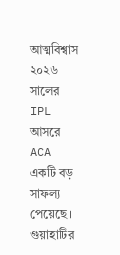আত্মবিশ্বাস
২০২৬ সালের IPL আসরে ACA একটি বড় সাফল্য পেয়েছে। গুয়াহাটির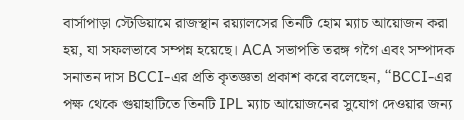বার্সাপাড়া স্টেডিয়ামে রাজস্থান রয়্যালসের তিনটি হোম ম্যাচ আয়োজন করা হয়, যা সফলভাবে সম্পন্ন হয়েছে। ACA সভাপতি তরঙ্গ গগৈ এবং সম্পাদক সনাতন দাস BCCI-এর প্রতি কৃতজ্ঞতা প্রকাশ করে বলেছেন, “BCCI-এর পক্ষ থেকে গুয়াহাটিতে তিনটি IPL ম্যাচ আয়োজনের সুযোগ দেওয়ার জন্য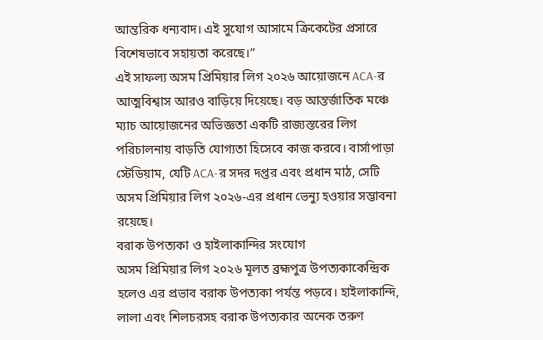আন্তরিক ধন্যবাদ। এই সুযোগ আসামে ক্রিকেটের প্রসারে বিশেষভাবে সহায়তা করেছে।”
এই সাফল্য অসম প্রিমিয়ার লিগ ২০২৬ আয়োজনে ACA-র আত্মবিশ্বাস আরও বাড়িয়ে দিয়েছে। বড় আন্তর্জাতিক মঞ্চে ম্যাচ আয়োজনের অভিজ্ঞতা একটি রাজ্যস্তরের লিগ পরিচালনায় বাড়তি যোগ্যতা হিসেবে কাজ করবে। বার্সাপাড়া স্টেডিয়াম, যেটি ACA-র সদর দপ্তর এবং প্রধান মাঠ, সেটি অসম প্রিমিয়ার লিগ ২০২৬-এর প্রধান ভেন্যু হওয়ার সম্ভাবনা রয়েছে।
বরাক উপত্যকা ও হাইলাকান্দির সংযোগ
অসম প্রিমিয়ার লিগ ২০২৬ মূলত ব্রহ্মপুত্র উপত্যকাকেন্দ্রিক হলেও এর প্রভাব বরাক উপত্যকা পর্যন্ত পড়বে। হাইলাকান্দি, লালা এবং শিলচরসহ বরাক উপত্যকার অনেক তরুণ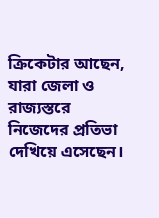ক্রিকেটার আছেন, যারা জেলা ও রাজ্যস্তরে নিজেদের প্রতিভা দেখিয়ে এসেছেন।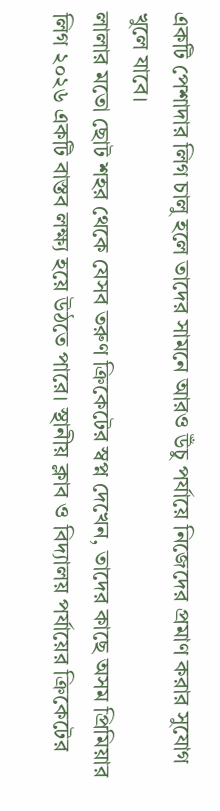একটি পেশাদার লিগ চালু হলে তাদের সামনে আরও উঁচু পর্যায়ে নিজেদের প্রমাণ করার সুযোগ খুলে যাবে।
লালার মতো ছোট শহর থেকে যেসব তরুণ ক্রিকেটের স্বপ্ন দেখেন, তাদের কাছে অসম প্রিমিয়ার লিগ ২০২৬ একটি বাস্তব লক্ষ্য হয়ে উঠতে পারে। স্থানীয় ক্লাব ও বিদ্যালয় পর্যায়ের ক্রিকেটের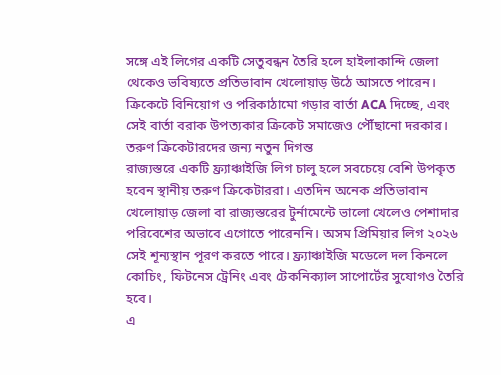সঙ্গে এই লিগের একটি সেতুবন্ধন তৈরি হলে হাইলাকান্দি জেলা থেকেও ভবিষ্যতে প্রতিভাবান খেলোয়াড় উঠে আসতে পারেন। ক্রিকেটে বিনিয়োগ ও পরিকাঠামো গড়ার বার্তা ACA দিচ্ছে, এবং সেই বার্তা বরাক উপত্যকার ক্রিকেট সমাজেও পৌঁছানো দরকার।
তরুণ ক্রিকেটারদের জন্য নতুন দিগন্ত
রাজ্যস্তরে একটি ফ্র্যাঞ্চাইজি লিগ চালু হলে সবচেয়ে বেশি উপকৃত হবেন স্থানীয় তরুণ ক্রিকেটাররা। এতদিন অনেক প্রতিভাবান খেলোয়াড় জেলা বা রাজ্যস্তরের টুর্নামেন্টে ভালো খেলেও পেশাদার পরিবেশের অভাবে এগোতে পারেননি। অসম প্রিমিয়ার লিগ ২০২৬ সেই শূন্যস্থান পূরণ করতে পারে। ফ্র্যাঞ্চাইজি মডেলে দল কিনলে কোচিং, ফিটনেস ট্রেনিং এবং টেকনিক্যাল সাপোর্টের সুযোগও তৈরি হবে।
এ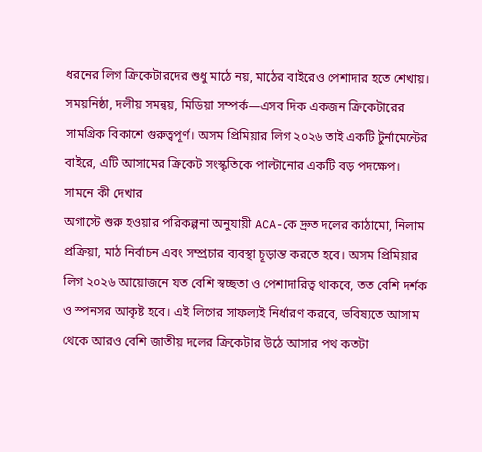ধরনের লিগ ক্রিকেটারদের শুধু মাঠে নয়, মাঠের বাইরেও পেশাদার হতে শেখায়। সময়নিষ্ঠা, দলীয় সমন্বয়, মিডিয়া সম্পর্ক—এসব দিক একজন ক্রিকেটারের সামগ্রিক বিকাশে গুরুত্বপূর্ণ। অসম প্রিমিয়ার লিগ ২০২৬ তাই একটি টুর্নামেন্টের বাইরে, এটি আসামের ক্রিকেট সংস্কৃতিকে পাল্টানোর একটি বড় পদক্ষেপ।
সামনে কী দেখার
অগাস্টে শুরু হওয়ার পরিকল্পনা অনুযায়ী ACA-কে দ্রুত দলের কাঠামো, নিলাম প্রক্রিয়া, মাঠ নির্বাচন এবং সম্প্রচার ব্যবস্থা চূড়ান্ত করতে হবে। অসম প্রিমিয়ার লিগ ২০২৬ আয়োজনে যত বেশি স্বচ্ছতা ও পেশাদারিত্ব থাকবে, তত বেশি দর্শক ও স্পনসর আকৃষ্ট হবে। এই লিগের সাফল্যই নির্ধারণ করবে, ভবিষ্যতে আসাম থেকে আরও বেশি জাতীয় দলের ক্রিকেটার উঠে আসার পথ কতটা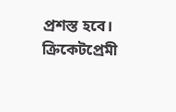প্রশস্ত হবে। ক্রিকেটপ্রেমী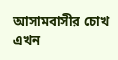আসামবাসীর চোখ এখন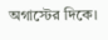অগাস্টের দিকে।